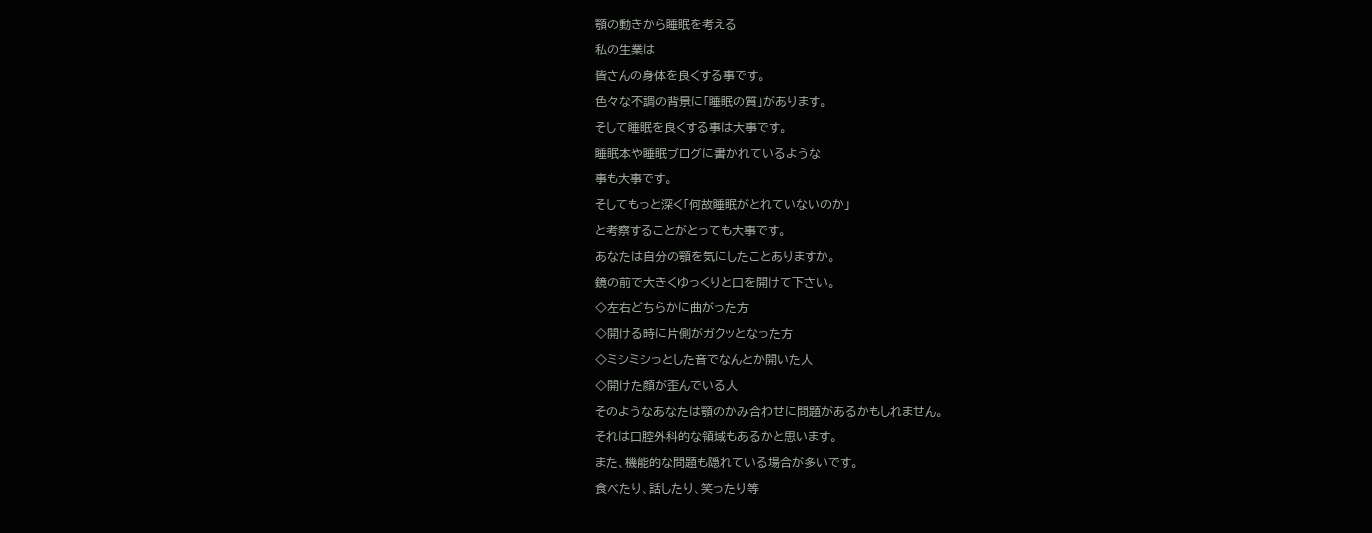顎の動きから睡眠を考える
私の生業は
皆さんの身体を良くする事です。
色々な不調の背景に「睡眠の質」があります。
そして睡眠を良くする事は大事です。
睡眠本や睡眠ブログに書かれているような
事も大事です。
そしてもっと深く「何故睡眠がとれていないのか」
と考察することがとっても大事です。
あなたは自分の顎を気にしたことありますか。
鏡の前で大きくゆっくりと口を開けて下さい。
◇左右どちらかに曲がった方
◇開ける時に片側がガクッとなった方
◇ミシミシっとした音でなんとか開いた人
◇開けた顔が歪んでいる人
そのようなあなたは顎のかみ合わせに問題があるかもしれません。
それは口腔外科的な領域もあるかと思います。
また、機能的な問題も隠れている場合が多いです。
食べたり、話したり、笑ったり等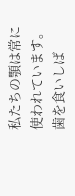私たちの顎は常に使われています。
歯を食いしば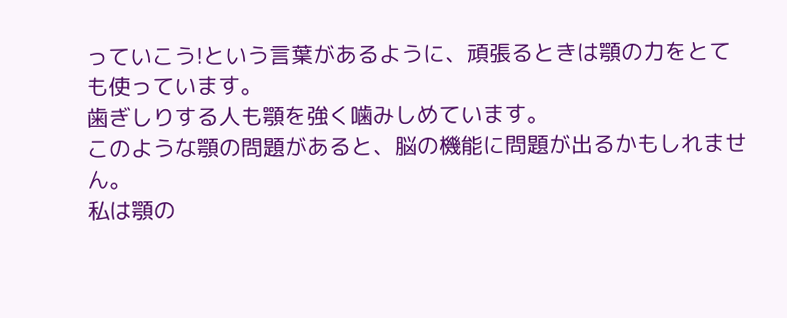っていこう!という言葉があるように、頑張るときは顎の力をとても使っています。
歯ぎしりする人も顎を強く噛みしめています。
このような顎の問題があると、脳の機能に問題が出るかもしれません。
私は顎の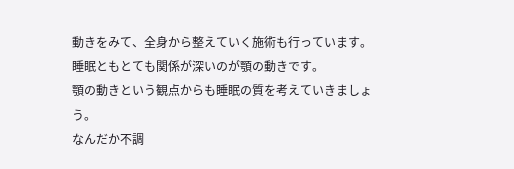動きをみて、全身から整えていく施術も行っています。
睡眠ともとても関係が深いのが顎の動きです。
顎の動きという観点からも睡眠の質を考えていきましょう。
なんだか不調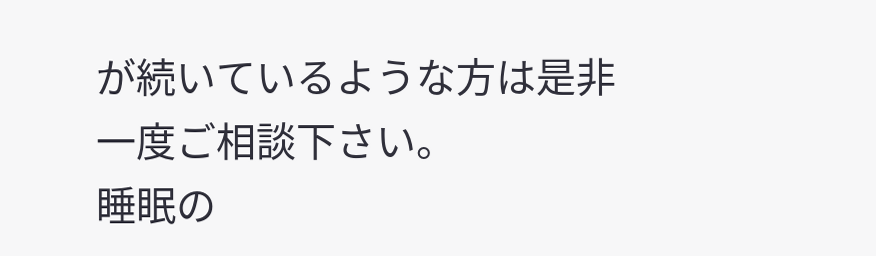が続いているような方は是非一度ご相談下さい。
睡眠の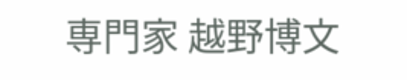専門家 越野博文